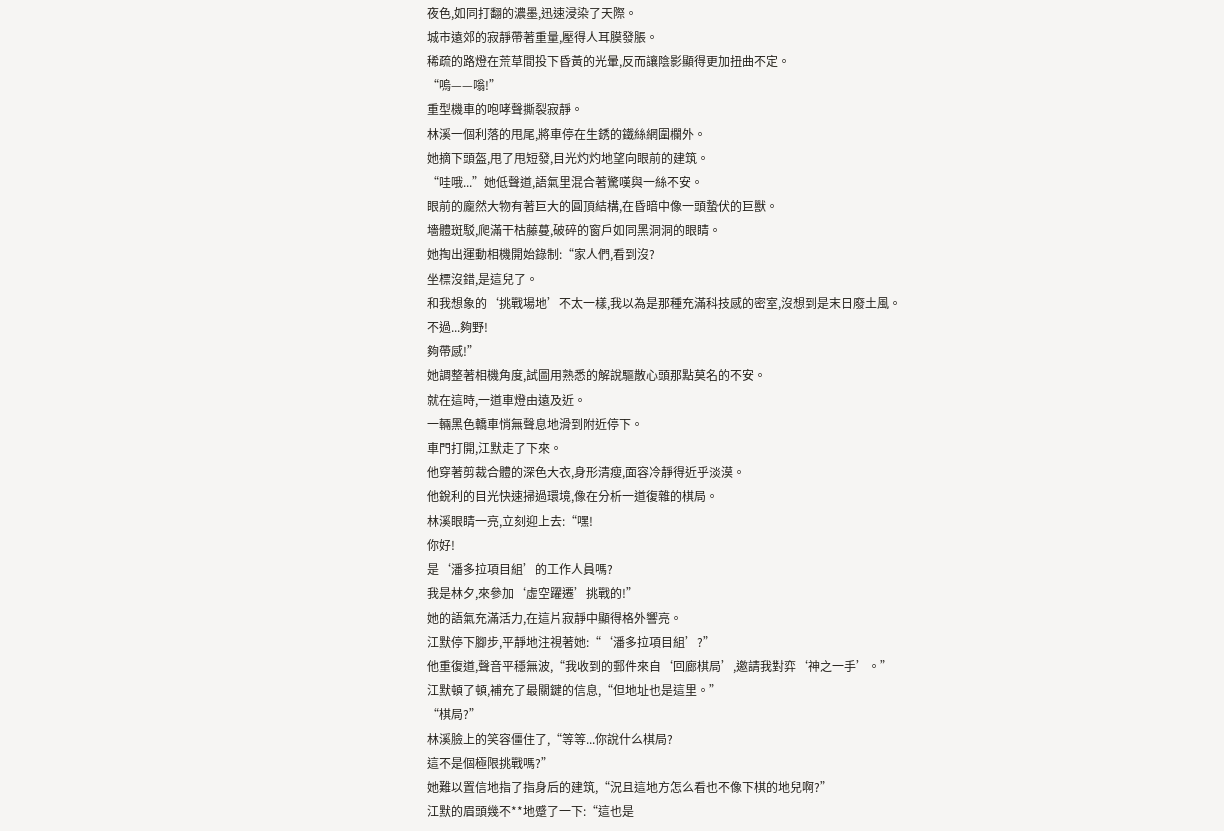夜色,如同打翻的濃墨,迅速浸染了天際。
城市遠郊的寂靜帶著重量,壓得人耳膜發脹。
稀疏的路燈在荒草間投下昏黃的光暈,反而讓陰影顯得更加扭曲不定。
“嗚——嗡!”
重型機車的咆哮聲撕裂寂靜。
林溪一個利落的甩尾,將車停在生銹的鐵絲網圍欄外。
她摘下頭盔,甩了甩短發,目光灼灼地望向眼前的建筑。
“哇哦...”她低聲道,語氣里混合著驚嘆與一絲不安。
眼前的龐然大物有著巨大的圓頂結構,在昏暗中像一頭蟄伏的巨獸。
墻體斑駁,爬滿干枯藤蔓,破碎的窗戶如同黑洞洞的眼睛。
她掏出運動相機開始錄制:“家人們,看到沒?
坐標沒錯,是這兒了。
和我想象的‘挑戰場地’不太一樣,我以為是那種充滿科技感的密室,沒想到是末日廢土風。
不過...夠野!
夠帶感!”
她調整著相機角度,試圖用熟悉的解說驅散心頭那點莫名的不安。
就在這時,一道車燈由遠及近。
一輛黑色轎車悄無聲息地滑到附近停下。
車門打開,江默走了下來。
他穿著剪裁合體的深色大衣,身形清瘦,面容冷靜得近乎淡漠。
他銳利的目光快速掃過環境,像在分析一道復雜的棋局。
林溪眼睛一亮,立刻迎上去:“嘿!
你好!
是‘潘多拉項目組’的工作人員嗎?
我是林夕,來參加‘虛空躍遷’挑戰的!”
她的語氣充滿活力,在這片寂靜中顯得格外響亮。
江默停下腳步,平靜地注視著她:“‘潘多拉項目組’?”
他重復道,聲音平穩無波,“我收到的郵件來自‘回廊棋局’,邀請我對弈‘神之一手’。”
江默頓了頓,補充了最關鍵的信息,“但地址也是這里。”
“棋局?”
林溪臉上的笑容僵住了,“等等...你說什么棋局?
這不是個極限挑戰嗎?”
她難以置信地指了指身后的建筑,“況且這地方怎么看也不像下棋的地兒啊?”
江默的眉頭幾不**地蹙了一下:“這也是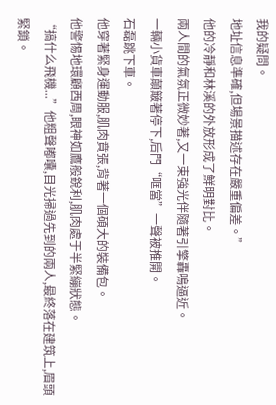我的疑問。
地址信息準確,但場景描述存在嚴重偏差。”
他的冷靜和林溪的外放形成了鮮明對比。
兩人間的氣氛正微妙著,又一束強光伴隨著引擎轟鳴逼近。
一輛小貨車顛簸著停下,后門“哐當”一聲被推開。
石磊跳下車。
他穿著緊身運動服,肌肉賁張,背著一個碩大的裝備包。
他警惕地環顧西周,眼神如鷹般銳利,肌肉處于半緊繃狀態。
“搞什么飛機...”他粗聲嘟囔,目光掃過先到的兩人,最終落在建筑上,眉頭緊鎖。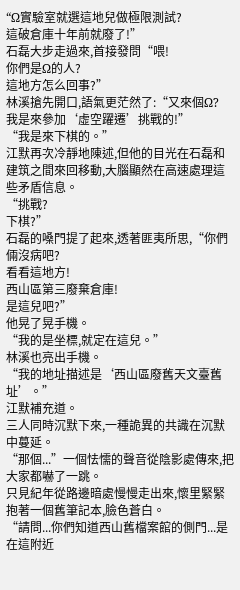“Ω實驗室就選這地兒做極限測試?
這破倉庫十年前就廢了!”
石磊大步走過來,首接發問“喂!
你們是Ω的人?
這地方怎么回事?”
林溪搶先開口,語氣更茫然了:“又來個Ω?
我是來參加‘虛空躍遷’挑戰的!”
“我是來下棋的。”
江默再次冷靜地陳述,但他的目光在石磊和建筑之間來回移動,大腦顯然在高速處理這些矛盾信息。
“挑戰?
下棋?”
石磊的嗓門提了起來,透著匪夷所思,“你們倆沒病吧?
看看這地方!
西山區第三廢棄倉庫!
是這兒吧?”
他晃了晃手機。
“我的是坐標,就定在這兒。”
林溪也亮出手機。
“我的地址描述是‘西山區廢舊天文臺舊址’。”
江默補充道。
三人同時沉默下來,一種詭異的共識在沉默中蔓延。
“那個...”一個怯懦的聲音從陰影處傳來,把大家都嚇了一跳。
只見紀年從路邊暗處慢慢走出來,懷里緊緊抱著一個舊筆記本,臉色蒼白。
“請問...你們知道西山舊檔案館的側門...是在這附近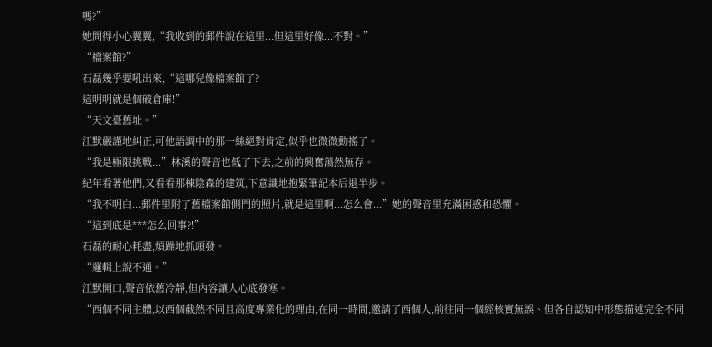嗎?”
她問得小心翼翼,“我收到的郵件說在這里...但這里好像...不對。”
“檔案館?”
石磊幾乎要吼出來,“這哪兒像檔案館了?
這明明就是個破倉庫!”
“天文臺舊址。”
江默嚴謹地糾正,可他語調中的那一絲絕對肯定,似乎也微微動搖了。
“我是極限挑戰...”林溪的聲音也低了下去,之前的興奮蕩然無存。
紀年看著他們,又看看那棟陰森的建筑,下意識地抱緊筆記本后退半步。
“我不明白...郵件里附了舊檔案館側門的照片,就是這里啊...怎么會...”她的聲音里充滿困惑和恐懼。
“這到底是***怎么回事?!”
石磊的耐心耗盡,煩躁地抓頭發。
“邏輯上說不通。”
江默開口,聲音依舊冷靜,但內容讓人心底發寒。
“西個不同主體,以西個截然不同且高度專業化的理由,在同一時間,邀請了西個人,前往同一個經核實無誤、但各自認知中形態描述完全不同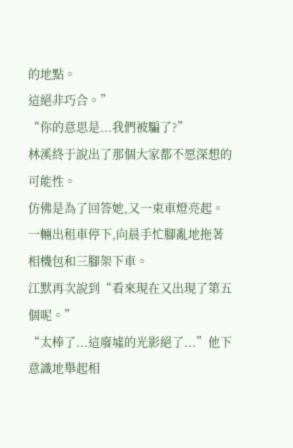的地點。
這絕非巧合。”
“你的意思是...我們被騙了?”
林溪終于說出了那個大家都不愿深想的可能性。
仿佛是為了回答她,又一束車燈亮起。
一輛出租車停下,向晨手忙腳亂地拖著相機包和三腳架下車。
江默再次說到“看來現在又出現了第五個呢。”
“太棒了...這廢墟的光影絕了...”他下意識地舉起相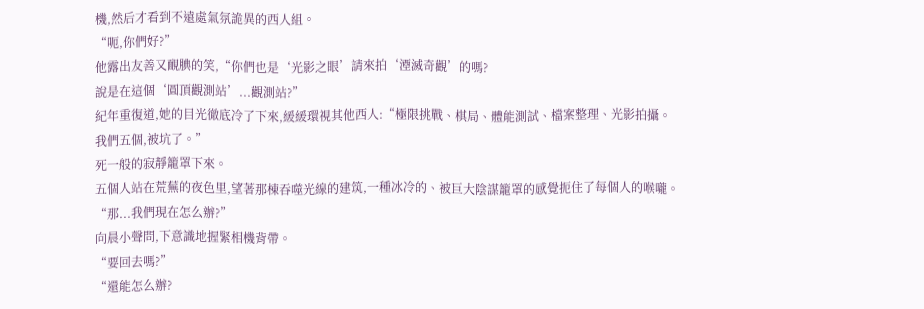機,然后才看到不遠處氣氛詭異的西人組。
“呃,你們好?”
他露出友善又靦腆的笑,“你們也是‘光影之眼’請來拍‘湮滅奇觀’的嗎?
說是在這個‘圓頂觀測站’...觀測站?”
紀年重復道,她的目光徹底冷了下來,緩緩環視其他西人:“極限挑戰、棋局、體能測試、檔案整理、光影拍攝。
我們五個,被坑了。”
死一般的寂靜籠罩下來。
五個人站在荒蕪的夜色里,望著那棟吞噬光線的建筑,一種冰冷的、被巨大陰謀籠罩的感覺扼住了每個人的喉嚨。
“那...我們現在怎么辦?”
向晨小聲問,下意識地握緊相機背帶。
“要回去嗎?”
“還能怎么辦?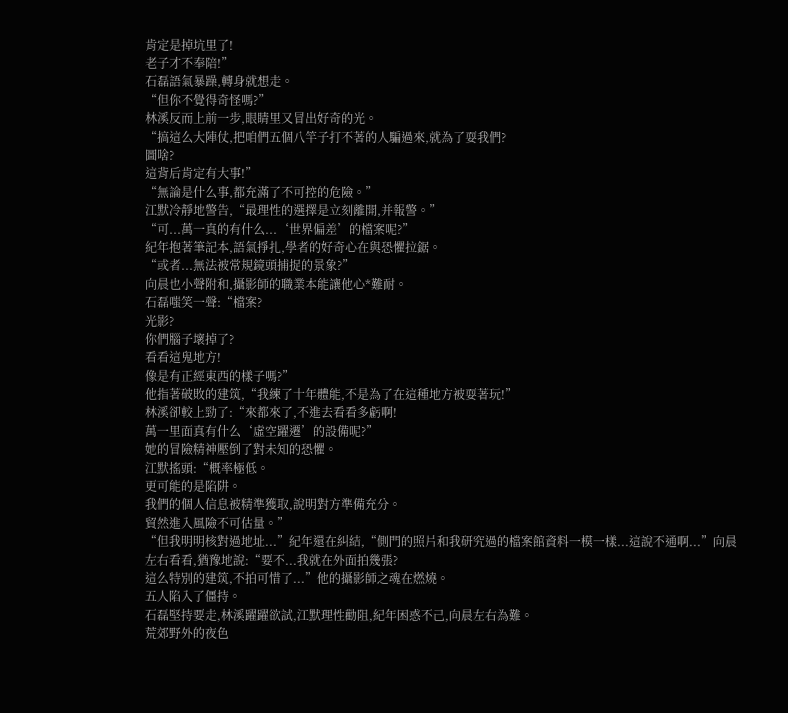肯定是掉坑里了!
老子才不奉陪!”
石磊語氣暴躁,轉身就想走。
“但你不覺得奇怪嗎?”
林溪反而上前一步,眼睛里又冒出好奇的光。
“搞這么大陣仗,把咱們五個八竿子打不著的人騙過來,就為了耍我們?
圖啥?
這背后肯定有大事!”
“無論是什么事,都充滿了不可控的危險。”
江默冷靜地警告,“最理性的選擇是立刻離開,并報警。”
“可...萬一真的有什么...‘世界偏差’的檔案呢?”
紀年抱著筆記本,語氣掙扎,學者的好奇心在與恐懼拉鋸。
“或者...無法被常規鏡頭捕捉的景象?”
向晨也小聲附和,攝影師的職業本能讓他心*難耐。
石磊嗤笑一聲:“檔案?
光影?
你們腦子壞掉了?
看看這鬼地方!
像是有正經東西的樣子嗎?”
他指著破敗的建筑,“我練了十年體能,不是為了在這種地方被耍著玩!”
林溪卻較上勁了:“來都來了,不進去看看多虧啊!
萬一里面真有什么‘虛空躍遷’的設備呢?”
她的冒險精神壓倒了對未知的恐懼。
江默搖頭:“概率極低。
更可能的是陷阱。
我們的個人信息被精準獲取,說明對方準備充分。
貿然進入風險不可估量。”
“但我明明核對過地址...”紀年還在糾結,“側門的照片和我研究過的檔案館資料一模一樣...這說不通啊...”向晨左右看看,猶豫地說:“要不...我就在外面拍幾張?
這么特別的建筑,不拍可惜了...”他的攝影師之魂在燃燒。
五人陷入了僵持。
石磊堅持要走,林溪躍躍欲試,江默理性勸阻,紀年困惑不己,向晨左右為難。
荒郊野外的夜色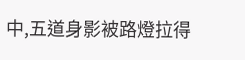中,五道身影被路燈拉得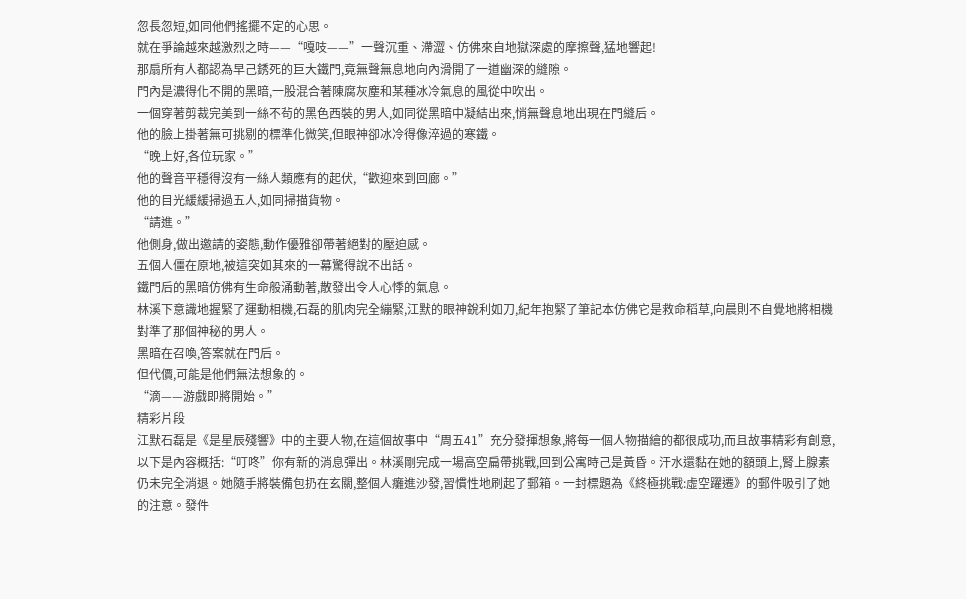忽長忽短,如同他們搖擺不定的心思。
就在爭論越來越激烈之時——“嘎吱——”一聲沉重、滯澀、仿佛來自地獄深處的摩擦聲,猛地響起!
那扇所有人都認為早己銹死的巨大鐵門,竟無聲無息地向內滑開了一道幽深的縫隙。
門內是濃得化不開的黑暗,一股混合著陳腐灰塵和某種冰冷氣息的風從中吹出。
一個穿著剪裁完美到一絲不茍的黑色西裝的男人,如同從黑暗中凝結出來,悄無聲息地出現在門縫后。
他的臉上掛著無可挑剔的標準化微笑,但眼神卻冰冷得像淬過的寒鐵。
“晚上好,各位玩家。”
他的聲音平穩得沒有一絲人類應有的起伏,“歡迎來到回廊。”
他的目光緩緩掃過五人,如同掃描貨物。
“請進。”
他側身,做出邀請的姿態,動作優雅卻帶著絕對的壓迫感。
五個人僵在原地,被這突如其來的一幕驚得說不出話。
鐵門后的黑暗仿佛有生命般涌動著,散發出令人心悸的氣息。
林溪下意識地握緊了運動相機,石磊的肌肉完全繃緊,江默的眼神銳利如刀,紀年抱緊了筆記本仿佛它是救命稻草,向晨則不自覺地將相機對準了那個神秘的男人。
黑暗在召喚,答案就在門后。
但代價,可能是他們無法想象的。
“滴——游戲即將開始。”
精彩片段
江默石磊是《是星辰殘響》中的主要人物,在這個故事中“周五41”充分發揮想象,將每一個人物描繪的都很成功,而且故事精彩有創意,以下是內容概括:“叮咚”你有新的消息彈出。林溪剛完成一場高空扁帶挑戰,回到公寓時己是黃昏。汗水還黏在她的額頭上,腎上腺素仍未完全消退。她隨手將裝備包扔在玄關,整個人癱進沙發,習慣性地刷起了郵箱。一封標題為《終極挑戰:虛空躍遷》的郵件吸引了她的注意。發件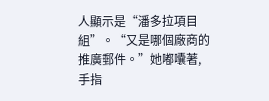人顯示是“潘多拉項目組”。“又是哪個廠商的推廣郵件。”她嘟囔著,手指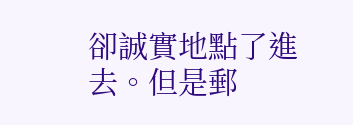卻誠實地點了進去。但是郵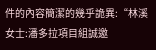件的內容簡潔的幾乎詭異:“林溪女士:潘多拉項目組誠邀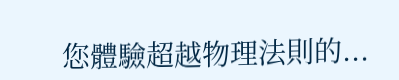您體驗超越物理法則的...